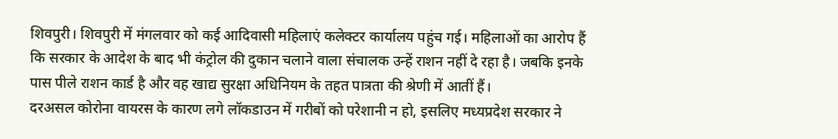शिवपुरी। शिवपुरी में मंगलवार को कई आदिवासी महिलाएं कलेक्टर कार्यालय पहुंच गई। महिलाओं का आरोप हैं कि सरकार के आदेश के बाद भी कंट्रोल की दुकान चलाने वाला संचालक उन्हें राशन नहीं दे रहा है। जबकि इनके पास पीले राशन कार्ड है और वह खाद्य सुरक्षा अधिनियम के तहत पात्रता की श्रेणी में आतीं हैं।
दरअसल कोरोना वायरस के कारण लगे लॉकडाउन में गरीबों को परेशानी न हो, इसलिए मध्यप्रदेश सरकार ने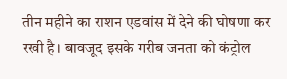तीन महीने का राशन एडवांस में देने की घोषणा कर रखी है। बावजूद इसके गरीब जनता को कंट्रोल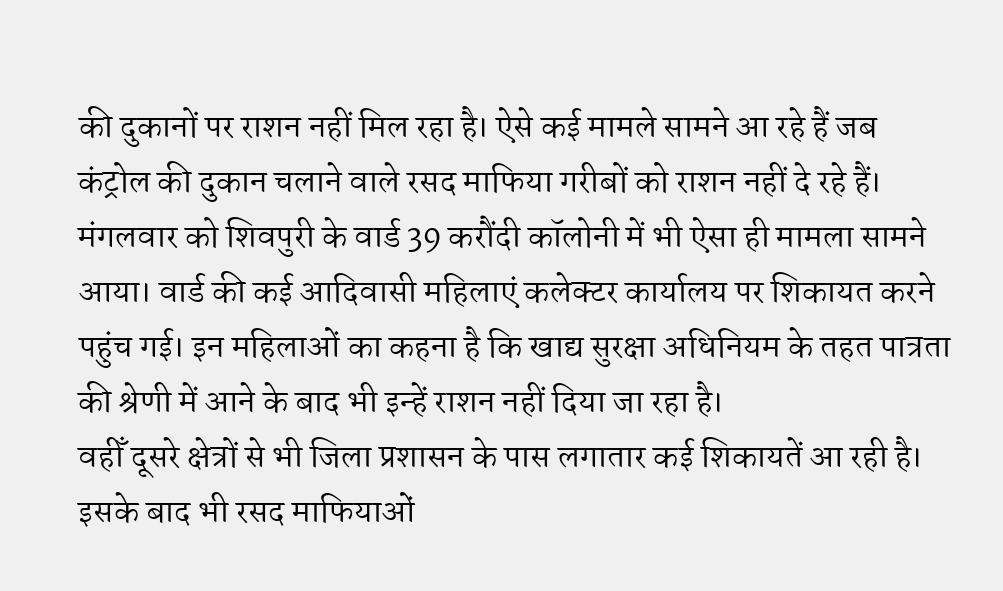की दुकानों पर राशन नहीं मिल रहा है। ऐसे कई मामले सामने आ रहे हैं जब कंट्रोल की दुकान चलाने वाले रसद माफिया गरीबों को राशन नहीं दे रहे हैं।
मंगलवार को शिवपुरी के वार्ड 39 करौंदी कॉलोनी में भी ऐसा ही मामला सामने आया। वार्ड की कई आदिवासी महिलाएं कलेक्टर कार्यालय पर शिकायत करने पहुंच गई। इन महिलाओं का कहना है कि खाद्य सुरक्षा अधिनियम के तहत पात्रता की श्रेणी में आने के बाद भी इन्हें राशन नहीं दिया जा रहा है।
वहीँ दूसरे क्षेत्रों से भी जिला प्रशासन के पास लगातार कई शिकायतें आ रही है। इसके बाद भी रसद माफियाओं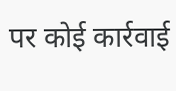पर कोई कार्रवाई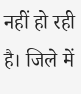नहीं हो रही है। जिले में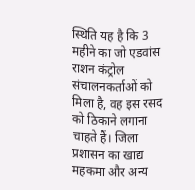स्थिति यह है कि 3 महीने का जो एडवांस राशन कंट्रोल संचालनकर्ताओं को मिला है, वह इस रसद को ठिकाने लगाना चाहते हैं। जिला प्रशासन का खाद्य महकमा और अन्य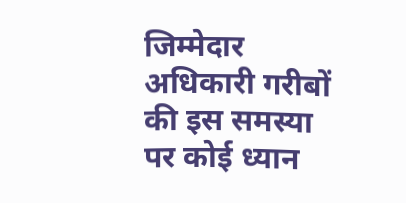जिम्मेदार अधिकारी गरीबों की इस समस्या पर कोई ध्यान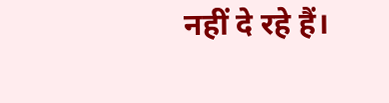नहीं दे रहे हैं।